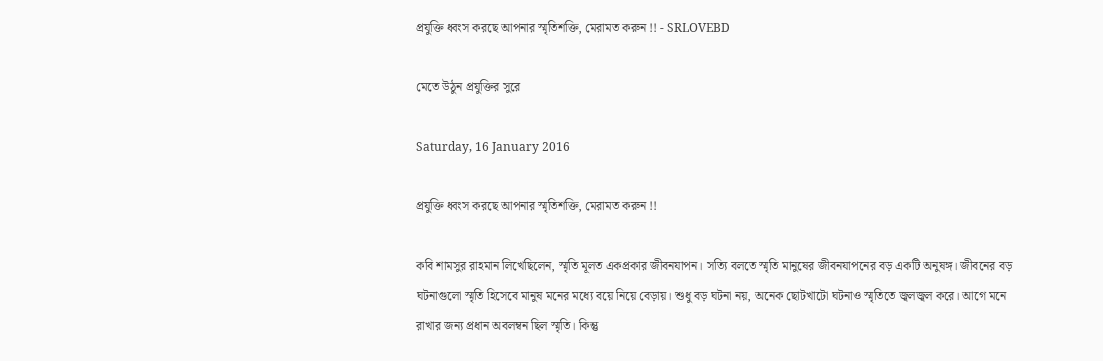প্রযুক্তি ধ্বংস করছে আপনার স্মৃতিশক্তি, মেরামত করুন !! - SRLOVEBD

মেতে উঠুন প্রযুক্তির সুরে

Saturday, 16 January 2016

প্রযুক্তি ধ্বংস করছে আপনার স্মৃতিশক্তি, মেরামত করুন !!

কবি শামসুর রাহমান লিখেছিলেন, স্মৃতি মূলত একপ্রকার জীবনযাপন। সত্যি বলতে স্মৃতি মানুষের জীবনযাপনের বড় একটি অনুষঙ্গ। জীবনের বড় ঘটনাগুলো স্মৃতি হিসেবে মানুষ মনের মধ্যে বয়ে নিয়ে বেড়ায়। শুধু বড় ঘটনা নয়, অনেক ছোটখাটো ঘটনাও স্মৃতিতে জ্বলজ্বল করে। আগে মনে রাখার জন্য প্রধান অবলম্বন ছিল স্মৃতি। কিন্তু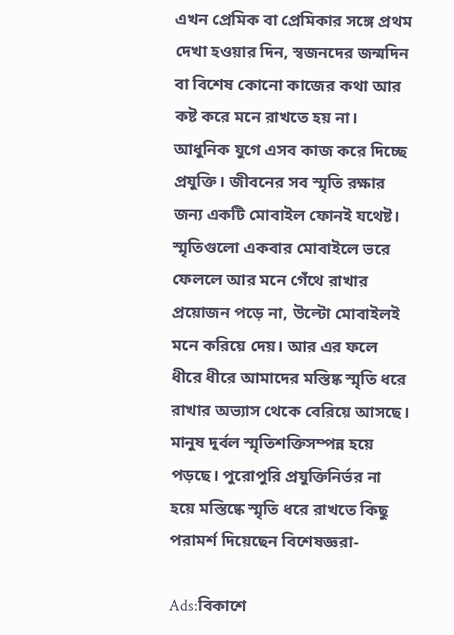এখন প্রেমিক বা প্রেমিকার সঙ্গে প্রথম দেখা হওয়ার দিন, স্বজনদের জন্মদিন বা বিশেষ কোনো কাজের কথা আর কষ্ট করে মনে রাখতে হয় না। আধুনিক যুগে এসব কাজ করে দিচ্ছে প্রযুক্তি। জীবনের সব স্মৃতি রক্ষার জন্য একটি মোবাইল ফোনই যথেষ্ট। স্মৃতিগুলো একবার মোবাইলে ভরে ফেললে আর মনে গেঁথে রাখার প্রয়োজন পড়ে না, উল্টো মোবাইলই মনে করিয়ে দেয়। আর এর ফলে ধীরে ধীরে আমাদের মস্তিষ্ক স্মৃতি ধরে রাখার অভ্যাস থেকে বেরিয়ে আসছে। মানুষ দুর্বল স্মৃতিশক্তিসম্পন্ন হয়ে পড়ছে। পুরোপুরি প্রযুক্তিনির্ভর না হয়ে মস্তিষ্কে স্মৃতি ধরে রাখতে কিছু পরামর্শ দিয়েছেন বিশেষজ্ঞরা-

Ads:বিকাশে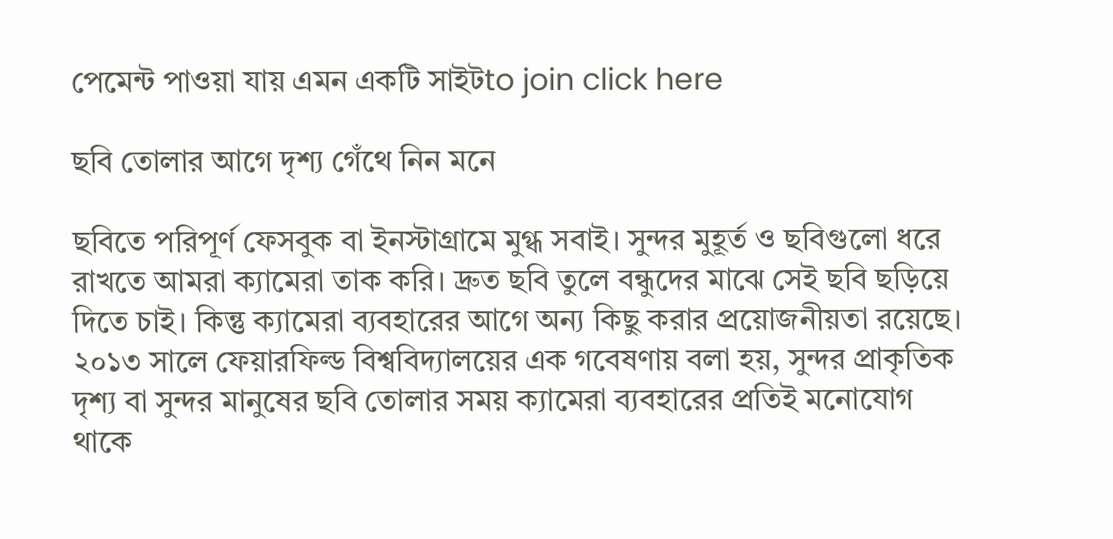পেমেন্ট পাওয়া যায় এমন একটি সাইটto join click here

ছবি তোলার আগে দৃশ্য গেঁথে নিন মনে

ছবিতে পরিপূর্ণ ফেসবুক বা ইনস্টাগ্রামে মুগ্ধ সবাই। সুন্দর মুহূর্ত ও ছবিগুলো ধরে রাখতে আমরা ক্যামেরা তাক করি। দ্রুত ছবি তুলে বন্ধুদের মাঝে সেই ছবি ছড়িয়ে দিতে চাই। কিন্তু ক্যামেরা ব্যবহারের আগে অন্য কিছু করার প্রয়োজনীয়তা রয়েছে। ২০১৩ সালে ফেয়ারফিল্ড বিশ্ববিদ্যালয়ের এক গবেষণায় বলা হয়, সুন্দর প্রাকৃতিক দৃশ্য বা সুন্দর মানুষের ছবি তোলার সময় ক্যামেরা ব্যবহারের প্রতিই মনোযোগ থাকে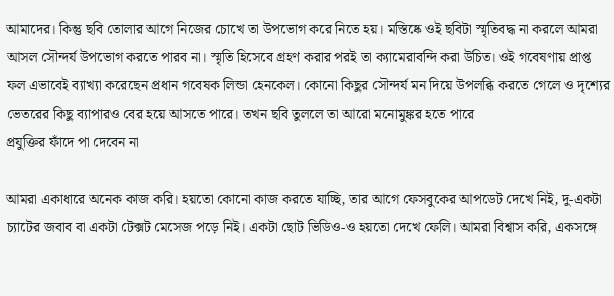আমাদের। কিন্তু ছবি তোলার আগে নিজের চোখে তা উপভোগ করে নিতে হয়। মস্তিষ্কে ওই ছবিটা স্মৃতিবদ্ধ না করলে আমরা আসল সৌন্দর্য উপভোগ করতে পারব না। স্মৃতি হিসেবে গ্রহণ করার পরই তা ক্যামেরাবন্দি করা উচিত। ওই গবেষণায় প্রাপ্ত ফল এভাবেই ব্যাখ্যা করেছেন প্রধান গবেষক লিন্ডা হেনকেল। কোনো কিছুর সৌন্দর্য মন দিয়ে উপলব্ধি করতে গেলে ও দৃশ্যের ভেতরের কিছু ব্যাপারও বের হয়ে আসতে পারে। তখন ছবি তুললে তা আরো মনোমুঙ্কর হতে পারে
প্রযুক্তির ফাঁদে পা দেবেন না

আমরা একাধারে অনেক কাজ করি। হয়তো কোনো কাজ করতে যাচ্ছি, তার আগে ফেসবুকের আপডেট দেখে নিই, দু-একটা চ্যাটের জবাব বা একটা টেক্সট মেসেজ পড়ে নিই। একটা ছোট ভিডিও-ও হয়তো দেখে ফেলি। আমরা বিশ্বাস করি, একসঙ্গে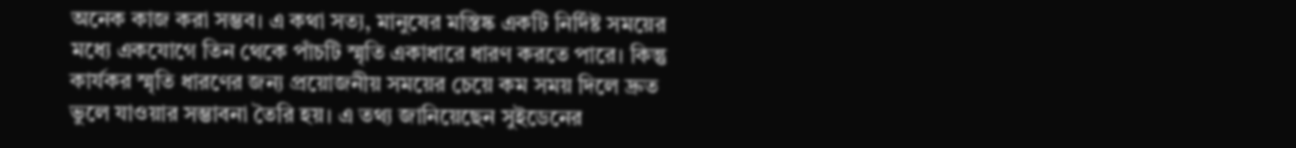অনেক কাজ করা সম্ভব। এ কথা সত্য, মানুষের মস্তিষ্ক একটি নির্দিষ্ট সময়ের মধ্যে একযোগে তিন থেকে পাঁচটি স্মৃতি একাধারে ধারণ করতে পারে। কিন্তু কার্যকর স্মৃতি ধারণের জন্য প্রয়োজনীয় সময়ের চেয়ে কম সময় দিলে দ্রুত ভুলে যাওয়ার সম্ভাবনা তৈরি হয়। এ তথ্য জানিয়েছেন সুইডেনের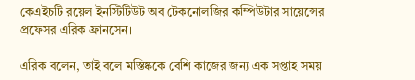কেএইচটি রয়েল ইনস্টিটিউট অব টেকনোলজির কম্পিউটার সায়েন্সের প্রফেসর এরিক ফ্রানসেন।

এরিক বলেন, তাই বলে মস্তিষ্ককে বেশি কাজের জন্য এক সপ্তাহ সময়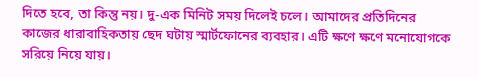দিতে হবে, তা কিন্তু নয়। দু-এক মিনিট সময় দিলেই চলে। আমাদের প্রতিদিনের কাজের ধারাবাহিকতায় ছেদ ঘটায় স্মার্টফোনের ব্যবহার। এটি ক্ষণে ক্ষণে মনোযোগকে সরিয়ে নিয়ে যায়।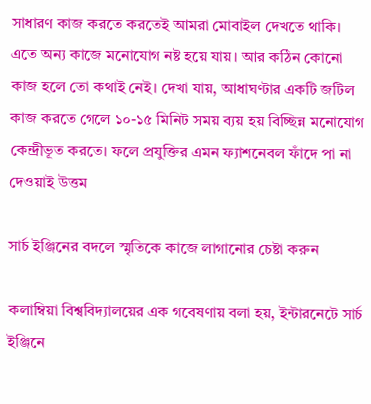সাধারণ কাজ করতে করতেই আমরা মোবাইল দেখতে থাকি। এতে অন্য কাজে মনোযোগ নষ্ট হয়ে যায়। আর কঠিন কোনো কাজ হলে তো কথাই নেই। দেখা যায়, আধাঘণ্টার একটি জটিল কাজ করতে গেলে ১০-১৫ মিনিট সময় ব্যয় হয় বিচ্ছিন্ন মনোযোগ কেন্দ্রীভূত করতে। ফলে প্রযুক্তির এমন ফ্যাশনেবল ফাঁদে পা না দেওয়াই উত্তম

সার্চ ইঞ্জিনের বদলে স্মৃতিকে কাজে লাগানোর চেষ্টা করুন

কলাম্বিয়া বিশ্ববিদ্যালয়ের এক গবেষণায় বলা হয়, ইন্টারনেটে সার্চ ইঞ্জিনে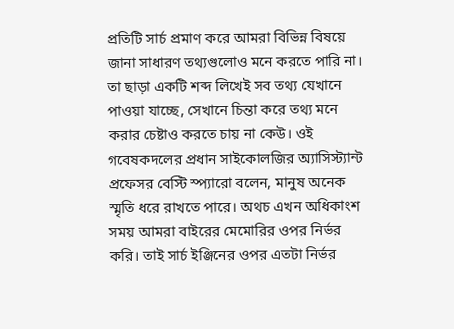প্রতিটি সার্চ প্রমাণ করে আমরা বিভিন্ন বিষয়ে জানা সাধারণ তথ্যগুলোও মনে করতে পারি না। তা ছাড়া একটি শব্দ লিখেই সব তথ্য যেখানে পাওয়া যাচ্ছে, সেখানে চিন্তা করে তথ্য মনে করার চেষ্টাও করতে চায় না কেউ। ওই গবেষকদলের প্রধান সাইকোলজির অ্যাসিস্ট্যান্ট প্রফেসর বেস্টি স্প্যারো বলেন, মানুষ অনেক স্মৃতি ধরে রাখতে পারে। অথচ এখন অধিকাংশ সময় আমরা বাইরের মেমোরির ওপর নির্ভর করি। তাই সার্চ ইঞ্জিনের ওপর এতটা নির্ভর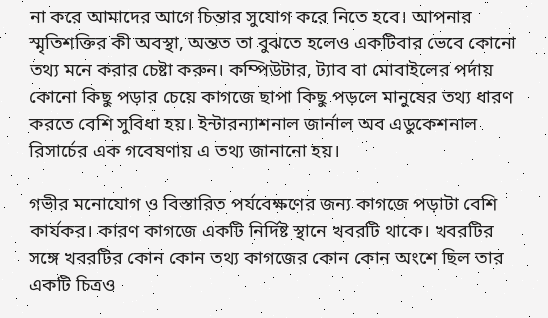না করে আমাদের আগে চিন্তার সুযোগ করে নিতে হবে। আপনার স্মৃতিশক্তির কী অবস্থা, অন্তত তা বুঝতে হলেও একটিবার ভেবে কোনো তথ্য মনে করার চেষ্টা করুন। কম্পিউটার, ট্যাব বা মোবাইলের পর্দায় কোনো কিছু পড়ার চেয়ে কাগজে ছাপা কিছু পড়লে মানুষের তথ্য ধারণ করতে বেশি সুবিধা হয়। ইন্টারন্যাশনাল জার্নাল অব এডুকেশনাল রিসার্চের এক গবেষণায় এ তথ্য জানানো হয়।

গভীর মনোযোগ ও বিস্তারিত পর্যবেক্ষণের জন্য কাগজে পড়াটা বেশি কার্যকর। কারণ কাগজে একটি নির্দিষ্ট স্থানে খবরটি থাকে। খবরটির সঙ্গে খবরটির কোন কোন তথ্য কাগজের কোন কোন অংশে ছিল তার একটি চিত্রও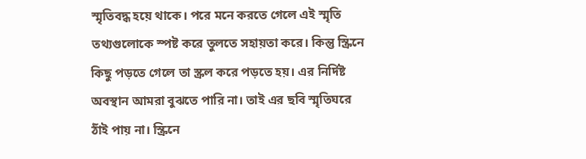স্মৃতিবদ্ধ হয়ে থাকে। পরে মনে করতে গেলে এই স্মৃতি তথ্যগুলোকে স্পষ্ট করে তুলতে সহায়তা করে। কিন্তু স্ক্রিনে কিছু পড়তে গেলে তা স্ক্রল করে পড়তে হয়। এর নির্দিষ্ট অবস্থান আমরা বুঝতে পারি না। তাই এর ছবি স্মৃতিঘরে ঠাঁই পায় না। স্ক্রিনে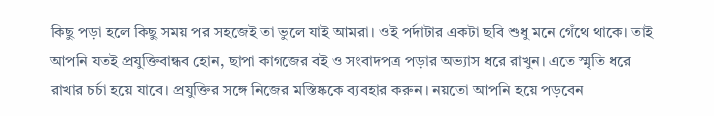কিছু পড়া হলে কিছু সময় পর সহজেই তা ভুলে যাই আমরা। ওই পর্দাটার একটা ছবি শুধু মনে গেঁথে থাকে। তাই আপনি যতই প্রযুক্তিবান্ধব হোন, ছাপা কাগজের বই ও সংবাদপত্র পড়ার অভ্যাস ধরে রাখুন। এতে স্মৃতি ধরে রাখার চর্চা হয়ে যাবে। প্রযুক্তির সঙ্গে নিজের মস্তিষ্ককে ব্যবহার করুন। নয়তো আপনি হয়ে পড়বেন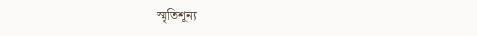স্মৃতিশূন্য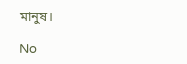মানুষ।

No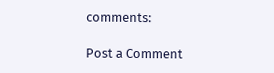comments:

Post a Comment